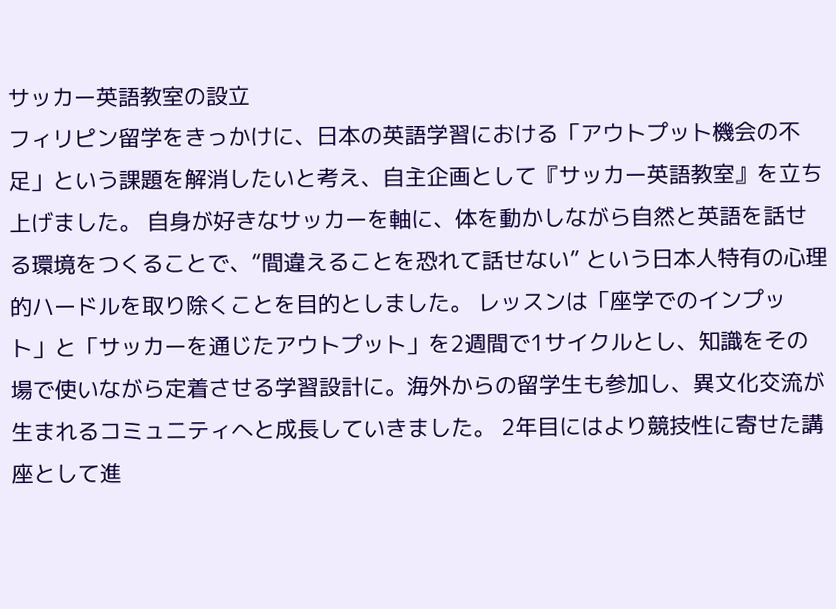サッカー英語教室の設立
フィリピン留学をきっかけに、日本の英語学習における「アウトプット機会の不足」という課題を解消したいと考え、自主企画として『サッカー英語教室』を立ち上げました。 自身が好きなサッカーを軸に、体を動かしながら自然と英語を話せる環境をつくることで、“間違えることを恐れて話せない” という日本人特有の心理的ハードルを取り除くことを目的としました。 レッスンは「座学でのインプット」と「サッカーを通じたアウトプット」を2週間で1サイクルとし、知識をその場で使いながら定着させる学習設計に。海外からの留学生も参加し、異文化交流が生まれるコミュニティへと成長していきました。 2年目にはより競技性に寄せた講座として進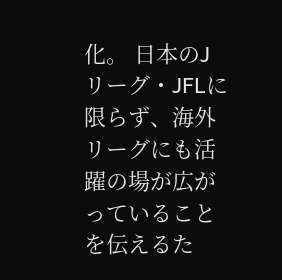化。 日本のJリーグ・JFLに限らず、海外リーグにも活躍の場が広がっていることを伝えるた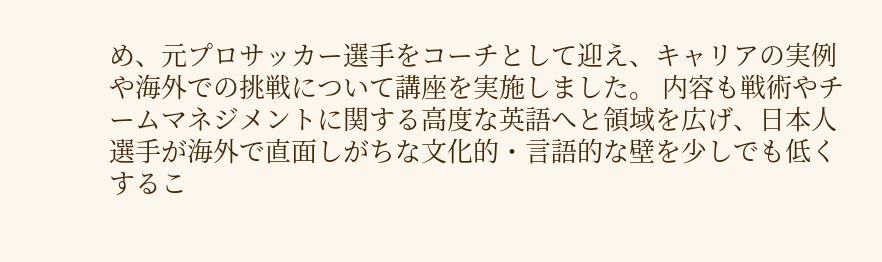め、元プロサッカー選手をコーチとして迎え、キャリアの実例や海外での挑戦について講座を実施しました。 内容も戦術やチームマネジメントに関する高度な英語へと領域を広げ、日本人選手が海外で直面しがちな文化的・言語的な壁を少しでも低くするこ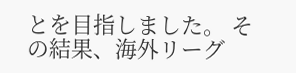とを目指しました。 その結果、海外リーグ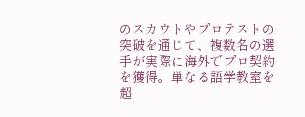のスカウトやプロテストの突破を通じて、複数名の選手が実際に海外でプロ契約を獲得。単なる語学教室を超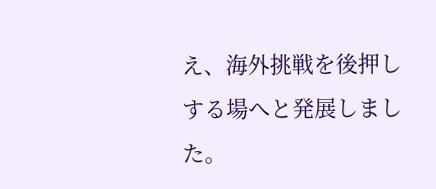え、海外挑戦を後押しする場へと発展しました。